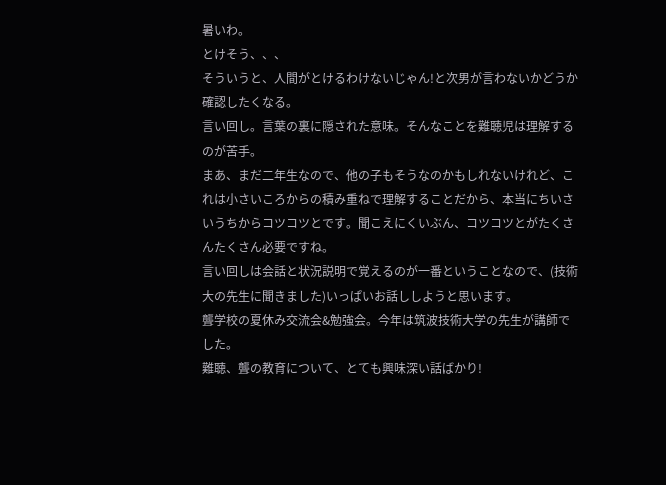暑いわ。
とけそう、、、
そういうと、人間がとけるわけないじゃん!と次男が言わないかどうか確認したくなる。
言い回し。言葉の裏に隠された意味。そんなことを難聴児は理解するのが苦手。
まあ、まだ二年生なので、他の子もそうなのかもしれないけれど、これは小さいころからの積み重ねで理解することだから、本当にちいさいうちからコツコツとです。聞こえにくいぶん、コツコツとがたくさんたくさん必要ですね。
言い回しは会話と状況説明で覚えるのが一番ということなので、(技術大の先生に聞きました)いっぱいお話ししようと思います。
聾学校の夏休み交流会&勉強会。今年は筑波技術大学の先生が講師でした。
難聴、聾の教育について、とても興味深い話ばかり!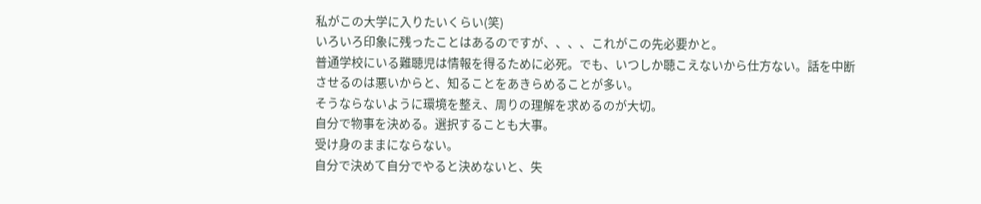私がこの大学に入りたいくらい(笑)
いろいろ印象に残ったことはあるのですが、、、、これがこの先必要かと。
普通学校にいる難聴児は情報を得るために必死。でも、いつしか聴こえないから仕方ない。話を中断させるのは悪いからと、知ることをあきらめることが多い。
そうならないように環境を整え、周りの理解を求めるのが大切。
自分で物事を決める。選択することも大事。
受け身のままにならない。
自分で決めて自分でやると決めないと、失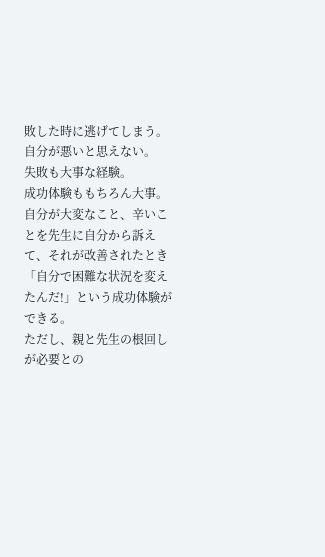敗した時に逃げてしまう。
自分が悪いと思えない。
失敗も大事な経験。
成功体験ももちろん大事。
自分が大変なこと、辛いことを先生に自分から訴えて、それが改善されたとき「自分で困難な状況を変えたんだ!」という成功体験ができる。
ただし、親と先生の根回しが必要との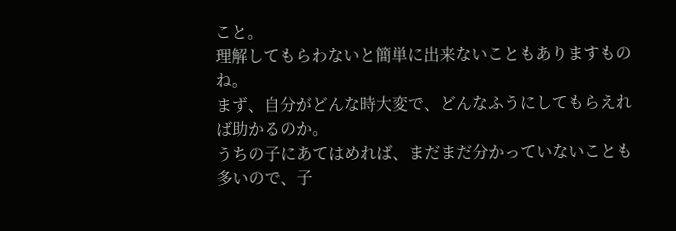こと。
理解してもらわないと簡単に出来ないこともありますものね。
まず、自分がどんな時大変で、どんなふうにしてもらえれば助かるのか。
うちの子にあてはめれば、まだまだ分かっていないことも多いので、子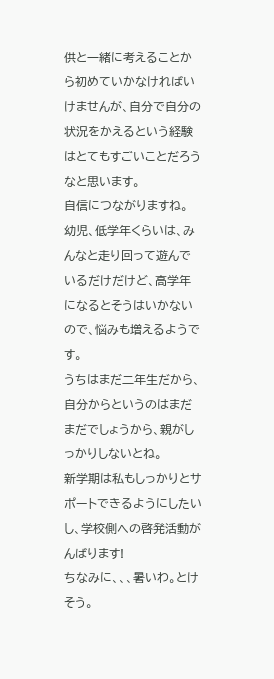供と一緒に考えることから初めていかなければいけませんが、自分で自分の状況をかえるという経験はとてもすごいことだろうなと思います。
自信につながりますね。
幼児、低学年くらいは、みんなと走り回って遊んでいるだけだけど、高学年になるとそうはいかないので、悩みも増えるようです。
うちはまだ二年生だから、自分からというのはまだまだでしょうから、親がしっかりしないとね。
新学期は私もしっかりとサポートできるようにしたいし、学校側への啓発活動がんばります!
ちなみに、、、暑いわ。とけそう。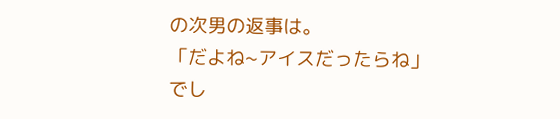の次男の返事は。
「だよね~アイスだったらね」
でし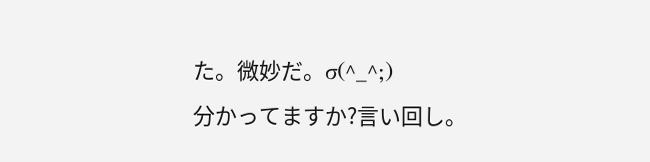た。微妙だ。σ(^_^;)
分かってますか?言い回し。